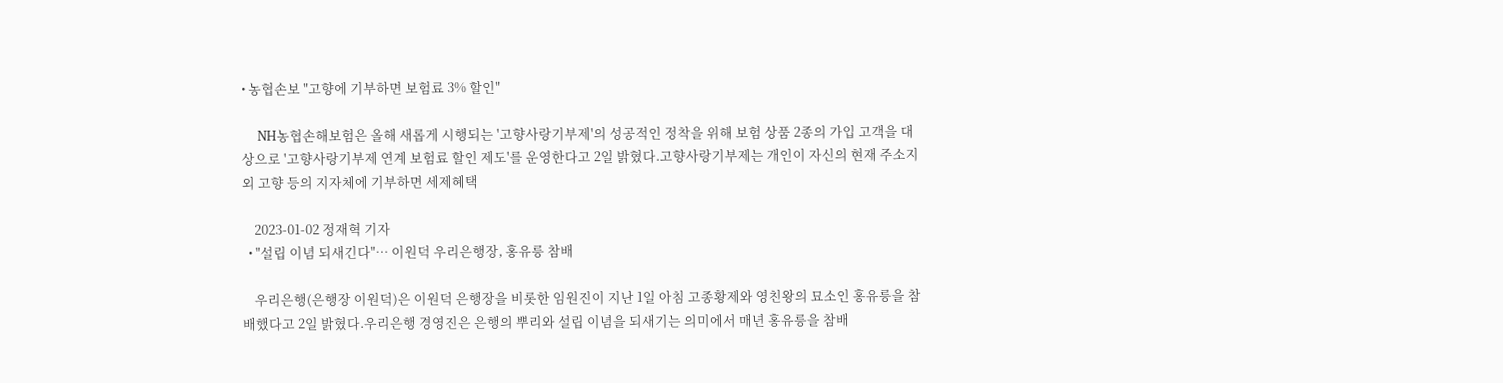• 농협손보 "고향에 기부하면 보험료 3% 할인"

    NH농협손해보험은 올해 새롭게 시행되는 '고향사랑기부제'의 성공적인 정착을 위해 보험 상품 2종의 가입 고객을 대상으로 '고향사랑기부제 연계 보험료 할인 제도'를 운영한다고 2일 밝혔다.고향사랑기부제는 개인이 자신의 현재 주소지 외 고향 등의 지자체에 기부하면 세제혜택

    2023-01-02 정재혁 기자
  • "설립 이념 되새긴다"… 이원덕 우리은행장, 홍유릉 참배

    우리은행(은행장 이원덕)은 이원덕 은행장을 비롯한 임원진이 지난 1일 아침 고종황제와 영친왕의 묘소인 홍유릉을 참배했다고 2일 밝혔다.우리은행 경영진은 은행의 뿌리와 설립 이념을 되새기는 의미에서 매년 홍유릉을 참배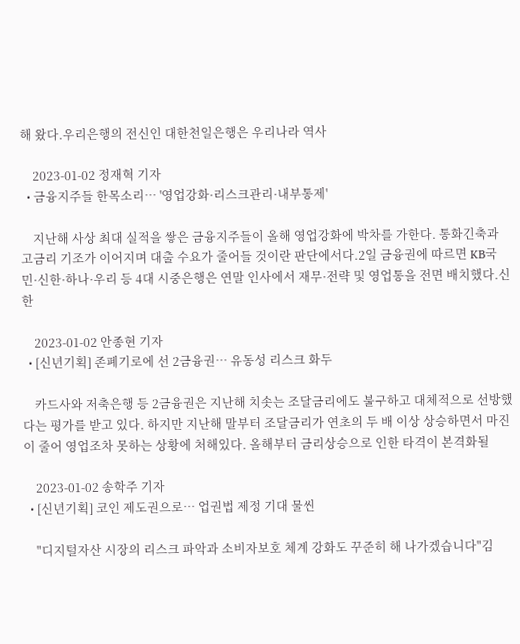해 왔다.우리은행의 전신인 대한천일은행은 우리나라 역사

    2023-01-02 정재혁 기자
  • 금융지주들 한목소리… '영업강화·리스크관리·내부통제'

    지난해 사상 최대 실적을 쌓은 금융지주들이 올해 영업강화에 박차를 가한다. 통화긴축과 고금리 기조가 이어지며 대출 수요가 줄어들 것이란 판단에서다.2일 금융권에 따르면 KB국민·신한·하나·우리 등 4대 시중은행은 연말 인사에서 재무·전략 및 영업통을 전면 배치했다.신한

    2023-01-02 안종현 기자
  • [신년기획] 존폐기로에 선 2금융권… 유동성 리스크 화두

    카드사와 저축은행 등 2금융권은 지난해 치솟는 조달금리에도 불구하고 대체적으로 선방했다는 평가를 받고 있다. 하지만 지난해 말부터 조달금리가 연초의 두 배 이상 상승하면서 마진이 줄어 영업조차 못하는 상황에 처해있다. 올해부터 금리상승으로 인한 타격이 본격화될

    2023-01-02 송학주 기자
  • [신년기획] 코인 제도권으로… 업권법 제정 기대 물씬

    "디지털자산 시장의 리스크 파악과 소비자보호 체계 강화도 꾸준히 해 나가겠습니다"김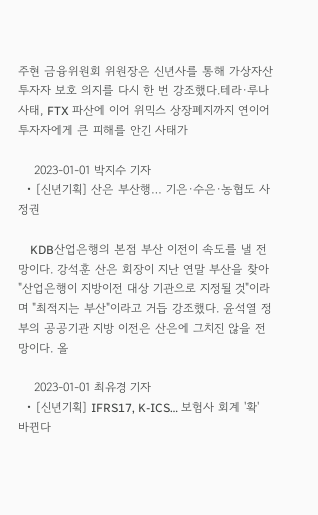주현 금융위원회 위원장은 신년사를 통해 가상자산 투자자 보호 의지를 다시 한 번 강조했다.테라·루나 사태, FTX 파산에 이어 위믹스 상장폐지까지 연이어 투자자에게 큰 피해를 안긴 사태가

    2023-01-01 박지수 기자
  • [신년기획] 산은 부산행… 기은·수은·농협도 사정권

    KDB산업은행의 본점 부산 이전이 속도를 낼 전망이다. 강석훈 산은 회장이 지난 연말 부산을 찾아 "산업은행이 지방이전 대상 기관으로 지정될 것"이라며 "최적지는 부산"이라고 거듭 강조했다. 윤석열 정부의 공공기관 지방 이전은 산은에 그치진 않을 전망이다. 올

    2023-01-01 최유경 기자
  • [신년기획] IFRS17, K-ICS… 보험사 회계 '확' 바뀐다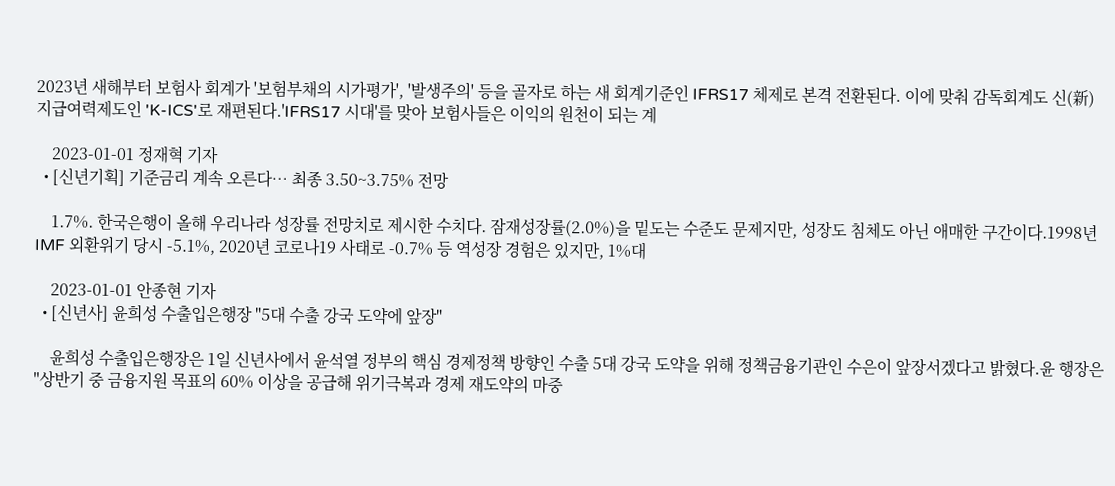2023년 새해부터 보험사 회계가 '보험부채의 시가평가', '발생주의' 등을 골자로 하는 새 회계기준인 IFRS17 체제로 본격 전환된다. 이에 맞춰 감독회계도 신(新)지급여력제도인 'K-ICS'로 재편된다.'IFRS17 시대'를 맞아 보험사들은 이익의 원천이 되는 계

    2023-01-01 정재혁 기자
  • [신년기획] 기준금리 계속 오른다… 최종 3.50~3.75% 전망

    1.7%. 한국은행이 올해 우리나라 성장률 전망치로 제시한 수치다. 잠재성장률(2.0%)을 밑도는 수준도 문제지만, 성장도 침체도 아닌 애매한 구간이다.1998년 IMF 외환위기 당시 -5.1%, 2020년 코로나19 사태로 -0.7% 등 역성장 경험은 있지만, 1%대

    2023-01-01 안종현 기자
  • [신년사] 윤희성 수출입은행장 "5대 수출 강국 도약에 앞장"

    윤희성 수출입은행장은 1일 신년사에서 윤석열 정부의 핵심 경제정책 방향인 수출 5대 강국 도약을 위해 정책금융기관인 수은이 앞장서겠다고 밝혔다.윤 행장은 "상반기 중 금융지원 목표의 60% 이상을 공급해 위기극복과 경제 재도약의 마중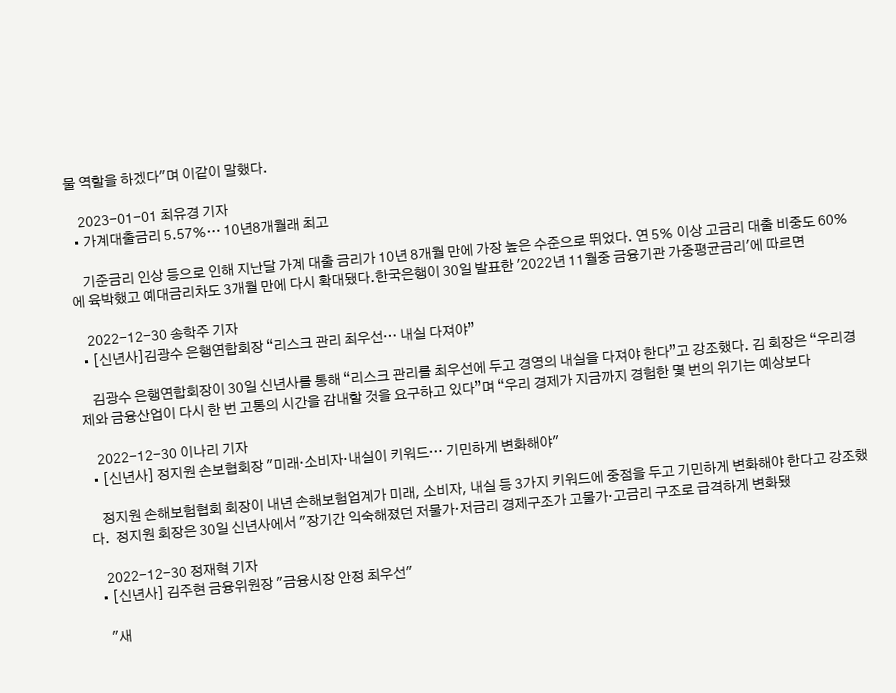물 역할을 하겠다"며 이같이 말했다.

    2023-01-01 최유경 기자
  • 가계대출금리 5.57%… 10년8개월래 최고

    기준금리 인상 등으로 인해 지난달 가계 대출 금리가 10년 8개월 만에 가장 높은 수준으로 뛰었다. 연 5% 이상 고금리 대출 비중도 60%에 육박했고 예대금리차도 3개월 만에 다시 확대됐다.한국은행이 30일 발표한 '2022년 11월중 금융기관 가중평균금리'에 따르면

    2022-12-30 송학주 기자
  • [신년사]김광수 은행연합회장 “리스크 관리 최우선… 내실 다져야”

    김광수 은행연합회장이 30일 신년사를 통해 “리스크 관리를 최우선에 두고 경영의 내실을 다져야 한다”고 강조했다. 김 회장은 “우리경제와 금융산업이 다시 한 번 고통의 시간을 감내할 것을 요구하고 있다”며 “우리 경제가 지금까지 경험한 몇 번의 위기는 예상보다

    2022-12-30 이나리 기자
  • [신년사] 정지원 손보협회장 "미래·소비자·내실이 키워드… 기민하게 변화해야"

    정지원 손해보험협회 회장이 내년 손해보험업계가 미래, 소비자, 내실 등 3가지 키워드에 중점을 두고 기민하게 변화해야 한다고 강조했다.  정지원 회장은 30일 신년사에서 "장기간 익숙해졌던 저물가‧저금리 경제구조가 고물가‧고금리 구조로 급격하게 변화됐

    2022-12-30 정재혁 기자
  • [신년사] 김주현 금융위원장 "금융시장 안정 최우선"

    "새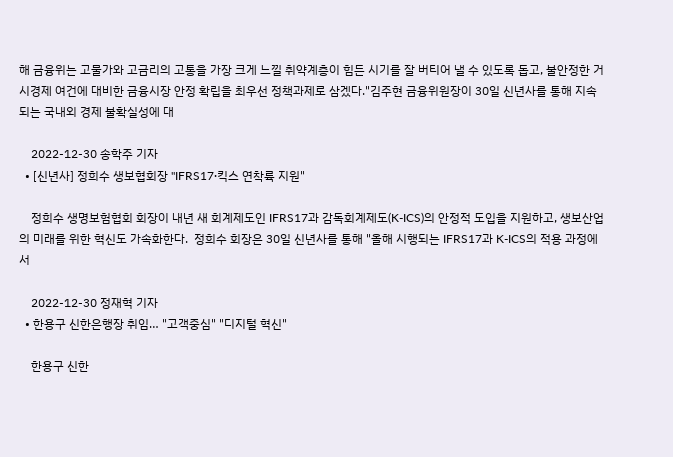해 금융위는 고물가와 고금리의 고통을 가장 크게 느낄 취약계층이 힘든 시기를 잘 버티어 낼 수 있도록 돕고, 불안정한 거시경제 여건에 대비한 금융시장 안정 확립을 최우선 정책과제로 삼겠다."김주현 금융위원장이 30일 신년사를 통해 지속되는 국내외 경제 불확실성에 대

    2022-12-30 송학주 기자
  • [신년사] 정희수 생보협회장 "IFRS17·킥스 연착륙 지원"

    정희수 생명보험협회 회장이 내년 새 회계제도인 IFRS17과 감독회계제도(K-ICS)의 안정적 도입을 지원하고, 생보산업의 미래를 위한 혁신도 가속화한다.  정희수 회장은 30일 신년사를 통해 "올해 시행되는 IFRS17과 K-ICS의 적용 과정에서

    2022-12-30 정재혁 기자
  • 한용구 신한은행장 취임… "고객중심" "디지털 혁신"

    한용구 신한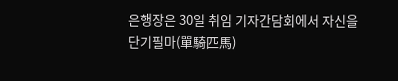은행장은 30일 취임 기자간담회에서 자신을 단기필마(單騎匹馬)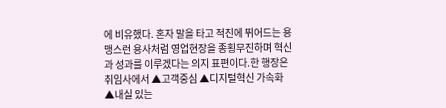에 비유했다. 혼자 말을 타고 적진에 뛰어드는 용맹스런 용사처럼 영업현장을 종횡무진하며 혁신과 성과를 이루겠다는 의지 표편이다.한 행장은 취임사에서 ▲고객중심 ▲디지털혁신 가속화 ▲내실 있는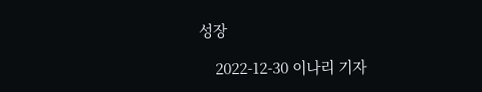성장

    2022-12-30 이나리 기자